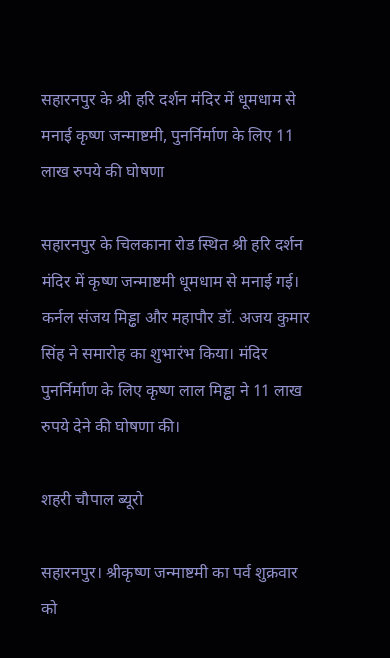सहारनपुर के श्री हरि दर्शन मंदिर में धूमधाम से मनाई कृष्ण जन्माष्टमी, पुनर्निर्माण के लिए 11 लाख रुपये की घोषणा

सहारनपुर के चिलकाना रोड स्थित श्री हरि दर्शन मंदिर में कृष्ण जन्माष्टमी धूमधाम से मनाई गई। कर्नल संजय मिड्ढा और महापौर डॉ. अजय कुमार सिंह ने समारोह का शुभारंभ किया। मंदिर पुनर्निर्माण के लिए कृष्ण लाल मिड्ढा ने 11 लाख रुपये देने की घोषणा की।

शहरी चौपाल ब्यूरो

सहारनपुर। श्रीकृष्ण जन्माष्टमी का पर्व शुक्रवार को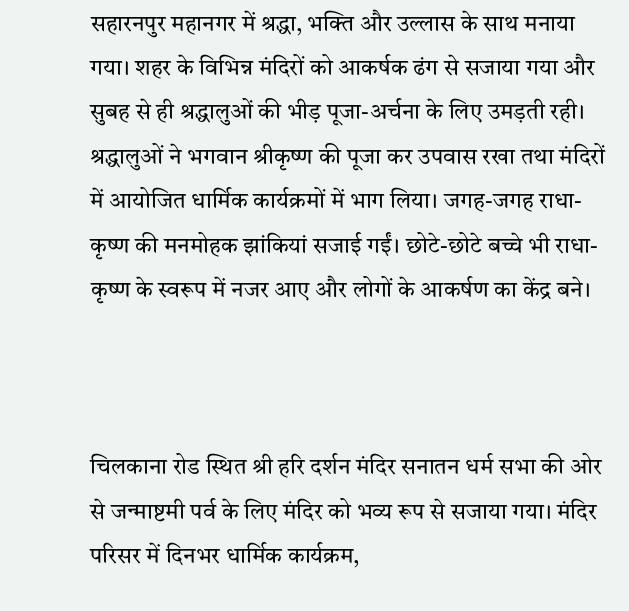सहारनपुर महानगर में श्रद्धा, भक्ति और उल्लास के साथ मनाया गया। शहर के विभिन्न मंदिरों को आकर्षक ढंग से सजाया गया और सुबह से ही श्रद्धालुओं की भीड़ पूजा-अर्चना के लिए उमड़ती रही। श्रद्धालुओं ने भगवान श्रीकृष्ण की पूजा कर उपवास रखा तथा मंदिरों में आयोजित धार्मिक कार्यक्रमों में भाग लिया। जगह-जगह राधा-कृष्ण की मनमोहक झांकियां सजाई गईं। छोटे-छोटे बच्चे भी राधा-कृष्ण के स्वरूप में नजर आए और लोगों के आकर्षण का केंद्र बने।



चिलकाना रोड स्थित श्री हरि दर्शन मंदिर सनातन धर्म सभा की ओर से जन्माष्टमी पर्व के लिए मंदिर को भव्य रूप से सजाया गया। मंदिर परिसर में दिनभर धार्मिक कार्यक्रम,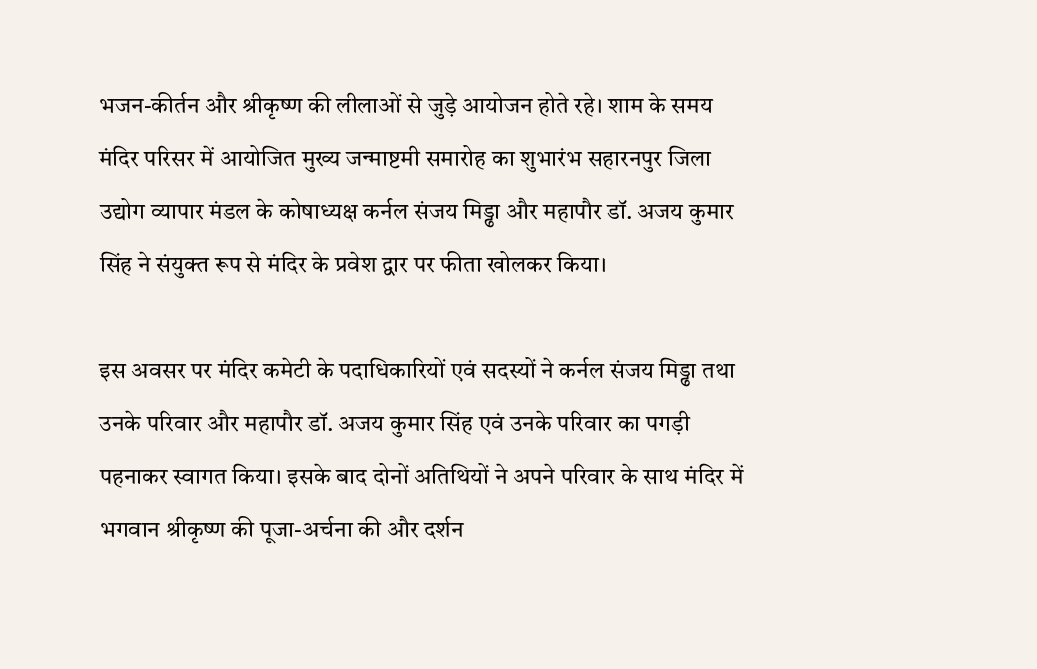भजन-कीर्तन और श्रीकृष्ण की लीलाओं से जुड़े आयोजन होते रहे। शाम के समय मंदिर परिसर में आयोजित मुख्य जन्माष्टमी समारोह का शुभारंभ सहारनपुर जिला उद्योग व्यापार मंडल के कोषाध्यक्ष कर्नल संजय मिड्ढा और महापौर डॉ. अजय कुमार सिंह ने संयुक्त रूप से मंदिर के प्रवेश द्वार पर फीता खोलकर किया।

इस अवसर पर मंदिर कमेटी के पदाधिकारियों एवं सदस्यों ने कर्नल संजय मिड्ढा तथा उनके परिवार और महापौर डॉ. अजय कुमार सिंह एवं उनके परिवार का पगड़ी पहनाकर स्वागत किया। इसके बाद दोनों अतिथियों ने अपने परिवार के साथ मंदिर में भगवान श्रीकृष्ण की पूजा-अर्चना की और दर्शन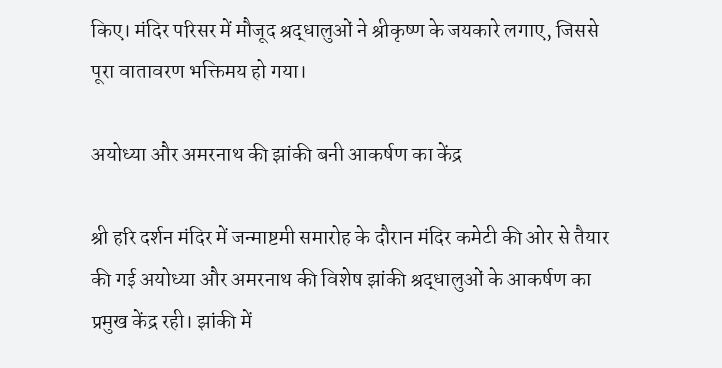किए। मंदिर परिसर में मौजूद श्रद्धालुओं ने श्रीकृष्ण के जयकारे लगाए, जिससे पूरा वातावरण भक्तिमय हो गया।

अयोध्या और अमरनाथ की झांकी बनी आकर्षण का केंद्र

श्री हरि दर्शन मंदिर में जन्माष्टमी समारोह के दौरान मंदिर कमेटी की ओर से तैयार की गई अयोध्या और अमरनाथ की विशेष झांकी श्रद्धालुओं के आकर्षण का प्रमुख केंद्र रही। झांकी में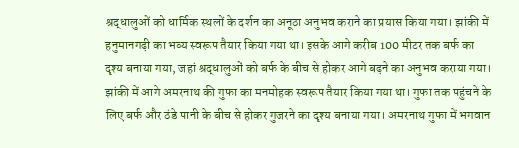श्रद्धालुओं को धार्मिक स्थलों के दर्शन का अनूठा अनुभव कराने का प्रयास किया गया। झांकी में हनुमानगढ़ी का भव्य स्वरूप तैयार किया गया था। इसके आगे करीब 100 मीटर तक बर्फ का दृश्य बनाया गया, जहां श्रद्धालुओं को बर्फ के बीच से होकर आगे बढ़ने का अनुभव कराया गया।
झांकी में आगे अमरनाथ की गुफा का मनमोहक स्वरूप तैयार किया गया था। गुफा तक पहुंचने के लिए बर्फ और ठंडे पानी के बीच से होकर गुजरने का दृश्य बनाया गया। अमरनाथ गुफा में भगवान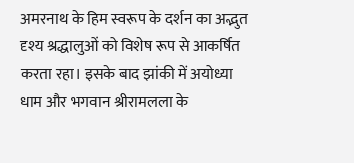अमरनाथ के हिम स्वरूप के दर्शन का अद्भुत दृश्य श्रद्धालुओं को विशेष रूप से आकर्षित करता रहा। इसके बाद झांकी में अयोध्या धाम और भगवान श्रीरामलला के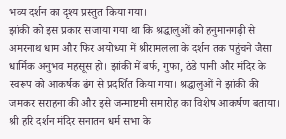भव्य दर्शन का दृश्य प्रस्तुत किया गया।
झांकी को इस प्रकार सजाया गया था कि श्रद्धालुओं को हनुमानगढ़ी से अमरनाथ धाम और फिर अयोध्या में श्रीरामलला के दर्शन तक पहुंचने जैसा धार्मिक अनुभव महसूस हो। झांकी में बर्फ, गुफा, ठंडे पानी और मंदिर के स्वरूप को आकर्षक ढंग से प्रदर्शित किया गया। श्रद्धालुओं ने झांकी की जमकर सराहना की और इसे जन्माष्टमी समारोह का विशेष आकर्षण बताया। श्री हरि दर्शन मंदिर सनातन धर्म सभा के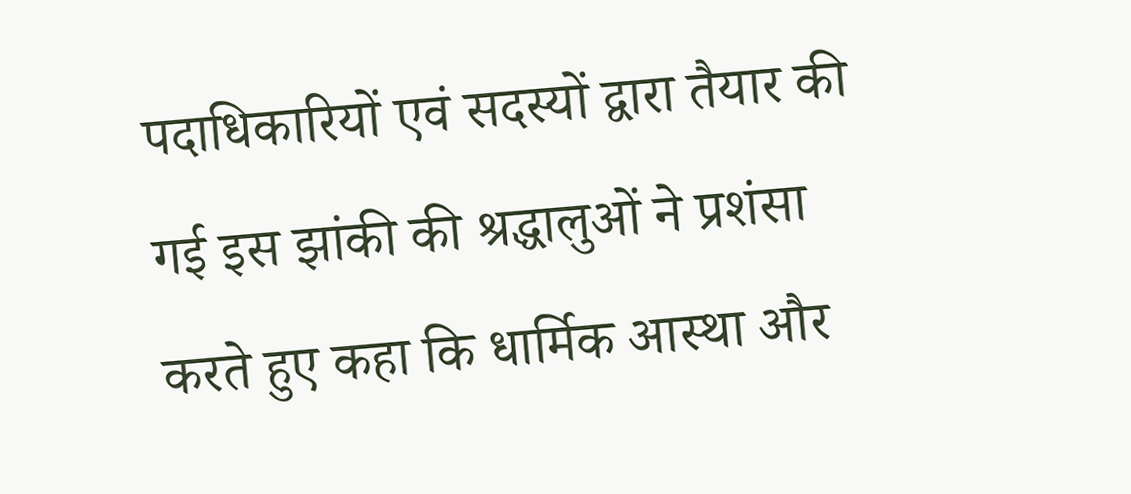पदाधिकारियों एवं सदस्यों द्वारा तैयार की गई इस झांकी की श्रद्धालुओं ने प्रशंसा करते हुए कहा कि धार्मिक आस्था और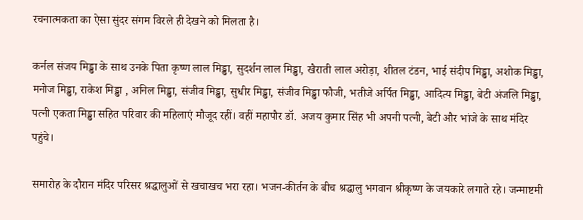रचनात्मकता का ऐसा सुंदर संगम विरले ही देखने को मिलता है।

कर्नल संजय मिड्ढा के साथ उनके पिता कृष्ण लाल मिड्ढा, सुदर्शन लाल मिड्ढा, खैराती लाल अरोड़ा, शीतल टंडन, भाई संदीप मिड्ढा, अशोक मिड्ढा, मनोज मिड्ढा, राकेश मिड्ढा , अनिल मिड्ढा, संजीव मिड्ढा, सुधीर मिड्ढा, संजीव मिड्ढा फौजी, भतीजे अर्पित मिड्ढा, आदित्य मिड्ढा, बेटी अंजलि मिड्ढा, पत्नी एकता मिड्ढा सहित परिवार की महिलाएं मौजूद रहीं। वहीं महापौर डॉ. अजय कुमार सिंह भी अपनी पत्नी, बेटी और भांजे के साथ मंदिर पहुंचे।

समारोह के दौरान मंदिर परिसर श्रद्धालुओं से खचाखच भरा रहा। भजन-कीर्तन के बीच श्रद्धालु भगवान श्रीकृष्ण के जयकारे लगाते रहे। जन्माष्टमी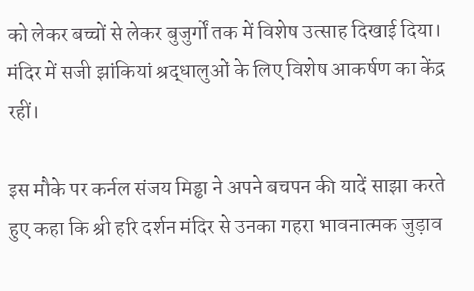को लेकर बच्चों से लेकर बुजुर्गों तक में विशेष उत्साह दिखाई दिया। मंदिर में सजी झांकियां श्रद्धालुओं के लिए विशेष आकर्षण का केंद्र रहीं।

इस मौके पर कर्नल संजय मिड्ढा ने अपने बचपन की यादें साझा करते हुए कहा कि श्री हरि दर्शन मंदिर से उनका गहरा भावनात्मक जुड़ाव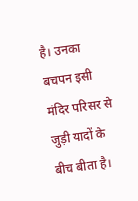है। उनका बचपन इसी मंदिर परिसर से जुड़ी यादों के बीच बीता है।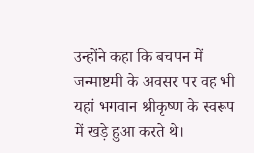उन्होंने कहा कि बचपन में जन्माष्टमी के अवसर पर वह भी यहां भगवान श्रीकृष्ण के स्वरूप में खड़े हुआ करते थे।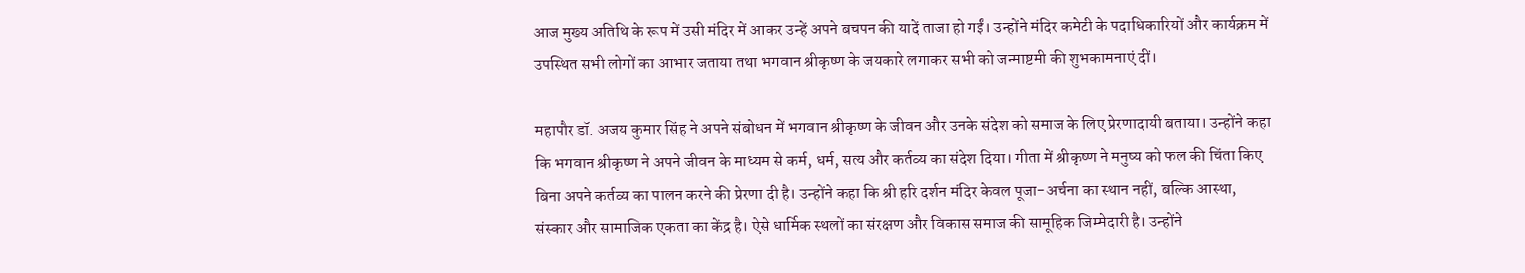आज मुख्य अतिथि के रूप में उसी मंदिर में आकर उन्हें अपने बचपन की यादें ताजा हो गईं। उन्होंने मंदिर कमेटी के पदाधिकारियों और कार्यक्रम में उपस्थित सभी लोगों का आभार जताया तथा भगवान श्रीकृष्ण के जयकारे लगाकर सभी को जन्माष्टमी की शुभकामनाएं दीं।

महापौर डॉ. अजय कुमार सिंह ने अपने संबोधन में भगवान श्रीकृष्ण के जीवन और उनके संदेश को समाज के लिए प्रेरणादायी बताया। उन्होंने कहा कि भगवान श्रीकृष्ण ने अपने जीवन के माध्यम से कर्म, धर्म, सत्य और कर्तव्य का संदेश दिया। गीता में श्रीकृष्ण ने मनुष्य को फल की चिंता किए बिना अपने कर्तव्य का पालन करने की प्रेरणा दी है। उन्होंने कहा कि श्री हरि दर्शन मंदिर केवल पूजा-अर्चना का स्थान नहीं, बल्कि आस्था, संस्कार और सामाजिक एकता का केंद्र है। ऐसे धार्मिक स्थलों का संरक्षण और विकास समाज की सामूहिक जिम्मेदारी है। उन्होंने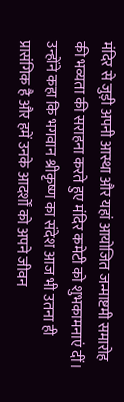मंदिर से जुड़ी अपनी आस्था और यहां आयोजित जन्माष्टमी समारोह की भव्यता की सराहना करते हुए मंदिर कमेटी को शुभकामनाएं दीं। उन्होंने कहा कि भगवान श्रीकृष्ण का संदेश आज भी उतना ही प्रासंगिक है और हमें उनके आदर्शों को अपने जीवन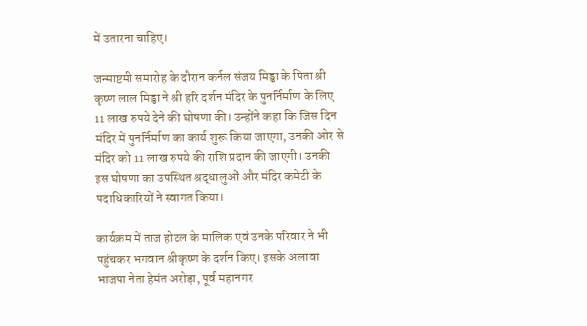में उतारना चाहिए।

जन्माष्टमी समारोह के दौरान कर्नल संजय मिड्ढा के पिता श्री कृष्ण लाल मिड्ढा ने श्री हरि दर्शन मंदिर के पुनर्निर्माण के लिए 11 लाख रुपये देने की घोषणा की। उन्होंने कहा कि जिस दिन मंदिर में पुनर्निर्माण का कार्य शुरू किया जाएगा, उनकी ओर से मंदिर को 11 लाख रुपये की राशि प्रदान की जाएगी। उनकी इस घोषणा का उपस्थित श्रद्धालुओं और मंदिर कमेटी के पदाधिकारियों ने स्वागत किया।

कार्यक्रम में ताज होटल के मालिक एवं उनके परिवार ने भी पहुंचकर भगवान श्रीकृष्ण के दर्शन किए। इसके अलावा भाजपा नेता हेमंत अरोड़ा, पूर्व महानगर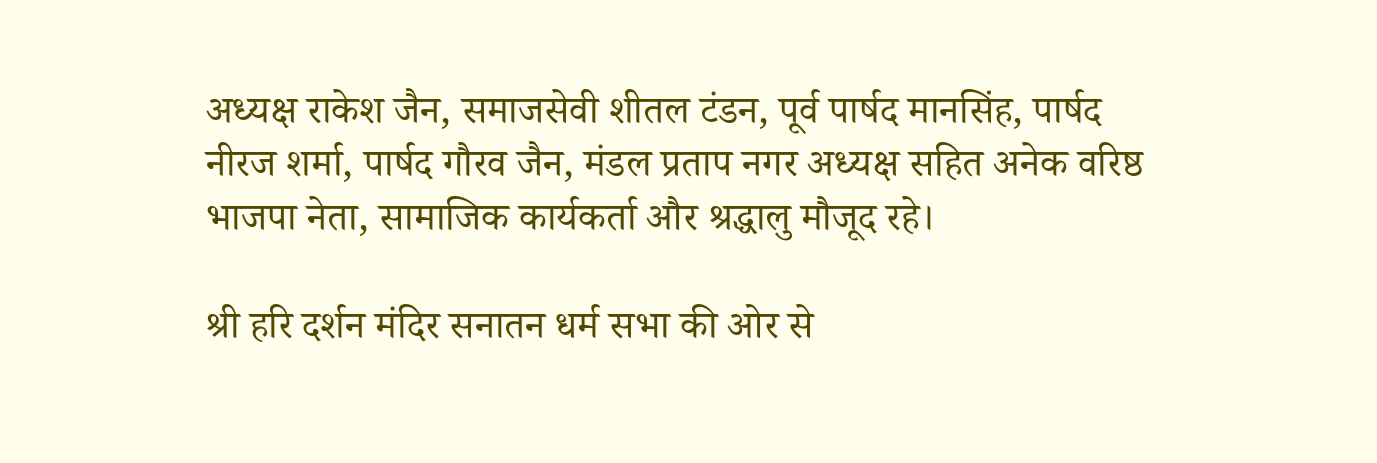अध्यक्ष राकेश जैन, समाजसेवी शीतल टंडन, पूर्व पार्षद मानसिंह, पार्षद नीरज शर्मा, पार्षद गौरव जैन, मंडल प्रताप नगर अध्यक्ष सहित अनेक वरिष्ठ भाजपा नेता, सामाजिक कार्यकर्ता और श्रद्धालु मौजूद रहे।

श्री हरि दर्शन मंदिर सनातन धर्म सभा की ओर से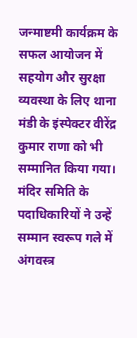जन्माष्टमी कार्यक्रम के सफल आयोजन में सहयोग और सुरक्षा व्यवस्था के लिए थाना मंडी के इंस्पेक्टर वीरेंद्र कुमार राणा को भी सम्मानित किया गया। मंदिर समिति के पदाधिकारियों ने उन्हें सम्मान स्वरूप गले में अंगवस्त्र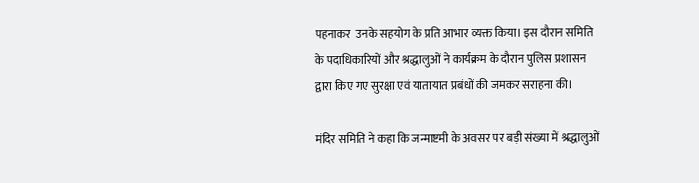पहनाकर  उनके सहयोग के प्रति आभार व्यक्त किया। इस दौरान समिति के पदाधिकारियों और श्रद्धालुओं ने कार्यक्रम के दौरान पुलिस प्रशासन द्वारा किए गए सुरक्षा एवं यातायात प्रबंधों की जमकर सराहना की।

मंदिर समिति ने कहा कि जन्माष्टमी के अवसर पर बड़ी संख्या में श्रद्धालुओं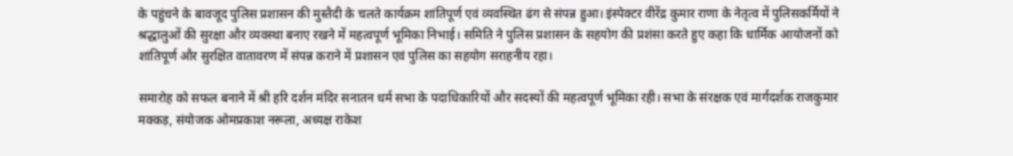के पहुंचने के बावजूद पुलिस प्रशासन की मुस्तैदी के चलते कार्यक्रम शांतिपूर्ण एवं व्यवस्थित ढंग से संपन्न हुआ। इंस्पेक्टर वीरेंद्र कुमार राणा के नेतृत्व में पुलिसकर्मियों ने श्रद्धालुओं की सुरक्षा और व्यवस्था बनाए रखने में महत्वपूर्ण भूमिका निभाई। समिति ने पुलिस प्रशासन के सहयोग की प्रशंसा करते हुए कहा कि धार्मिक आयोजनों को शांतिपूर्ण और सुरक्षित वातावरण में संपन्न कराने में प्रशासन एवं पुलिस का सहयोग सराहनीय रहा।

समारोह को सफल बनाने में श्री हरि दर्शन मंदिर सनातन धर्म सभा के पदाधिकारियों और सदस्यों की महत्वपूर्ण भूमिका रही। सभा के संरक्षक एवं मार्गदर्शक राजकुमार मक्कड़, संयोजक ओमप्रकाश नरूला, अध्यक्ष राकेश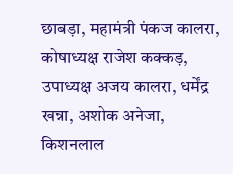छाबड़ा, महामंत्री पंकज कालरा, कोषाध्यक्ष राजेश कक्कड़, उपाध्यक्ष अजय कालरा, धर्मेंद्र खन्ना, अशोक अनेजा, किशनलाल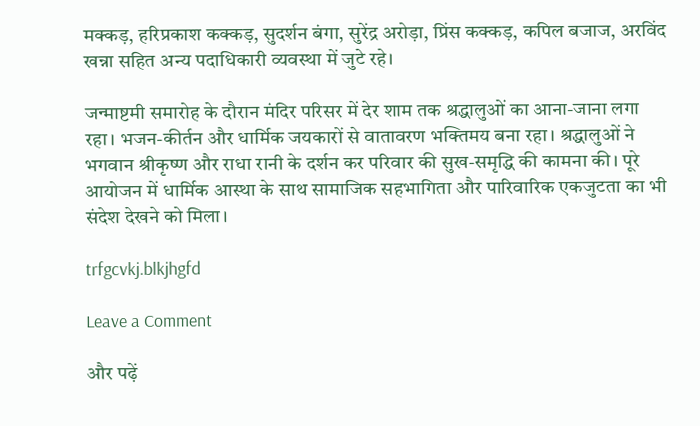मक्कड़, हरिप्रकाश कक्कड़, सुदर्शन बंगा, सुरेंद्र अरोड़ा, प्रिंस कक्कड़, कपिल बजाज, अरविंद खन्ना सहित अन्य पदाधिकारी व्यवस्था में जुटे रहे।

जन्माष्टमी समारोह के दौरान मंदिर परिसर में देर शाम तक श्रद्धालुओं का आना-जाना लगा रहा। भजन-कीर्तन और धार्मिक जयकारों से वातावरण भक्तिमय बना रहा। श्रद्धालुओं ने भगवान श्रीकृष्ण और राधा रानी के दर्शन कर परिवार की सुख-समृद्धि की कामना की। पूरे आयोजन में धार्मिक आस्था के साथ सामाजिक सहभागिता और पारिवारिक एकजुटता का भी संदेश देखने को मिला।

trfgcvkj.blkjhgfd

Leave a Comment

और पढ़ें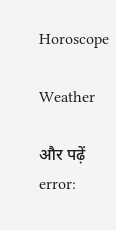Horoscope

Weather

और पढ़ें
error: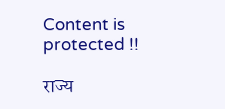Content is protected !!

राज्य